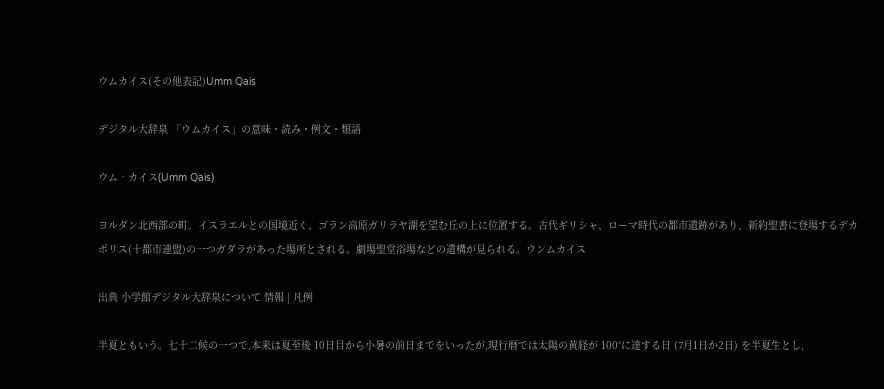ウムカイス(その他表記)Umm Qais

デジタル大辞泉 「ウムカイス」の意味・読み・例文・類語

ウム‐カイス(Umm Qais)

ヨルダン北西部の町。イスラエルとの国境近く、ゴラン高原ガリラヤ湖を望む丘の上に位置する。古代ギリシャ、ローマ時代の都市遺跡があり、新約聖書に登場するデカポリス(十都市連盟)の一つガダラがあった場所とされる。劇場聖堂浴場などの遺構が見られる。ウンムカイス

出典 小学館デジタル大辞泉について 情報 | 凡例

半夏ともいう。七十二候の一つで,本来は夏至後 10日目から小暑の前日までをいったが,現行暦では太陽の黄経が 100°に達する日 (7月1日か2日) を半夏生とし,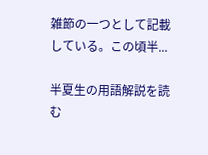雑節の一つとして記載している。この頃半...

半夏生の用語解説を読む